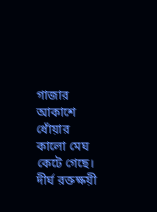গাজার আকাশে ধোঁয়ার কালো মেঘ কেটে গেছে। দীর্ঘ রক্তক্ষয়ী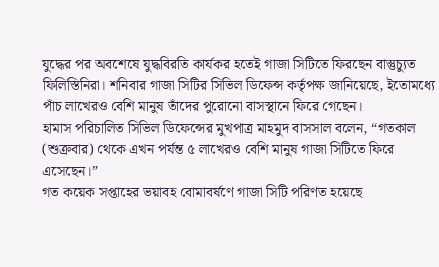যুদ্ধের পর অবশেষে যুদ্ধবিরতি কার্যকর হতেই গাজা সিটিতে ফিরছেন বাস্তুচ্যুত ফিলিস্তিনিরা। শনিবার গাজা সিটির সিভিল ডিফেন্স কর্তৃপক্ষ জানিয়েছে, ইতোমধ্যে পাঁচ লাখেরও বেশি মানুষ তাঁদের পুরোনো বাসস্থানে ফিরে গেছেন।
হামাস পরিচালিত সিভিল ডিফেন্সের মুখপাত্র মাহমুদ বাসসাল বলেন, “গতকাল (শুক্রবার) থেকে এখন পর্যন্ত ৫ লাখেরও বেশি মানুষ গাজা সিটিতে ফিরে এসেছেন।”
গত কয়েক সপ্তাহের ভয়াবহ বোমাবর্ষণে গাজা সিটি পরিণত হয়েছে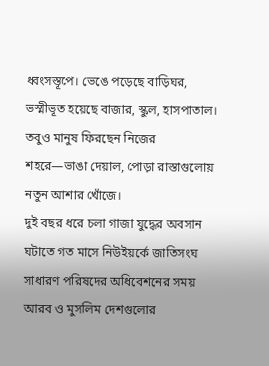ধ্বংসস্তূপে। ভেঙে পড়েছে বাড়িঘর, ভস্মীভূত হয়েছে বাজার, স্কুল, হাসপাতাল। তবুও মানুষ ফিরছেন নিজের শহরে—ভাঙা দেয়াল, পোড়া রাস্তাগুলোয় নতুন আশার খোঁজে।
দুই বছর ধরে চলা গাজা যুদ্ধের অবসান ঘটাতে গত মাসে নিউইয়র্কে জাতিসংঘ সাধারণ পরিষদের অধিবেশনের সময় আরব ও মুসলিম দেশগুলোর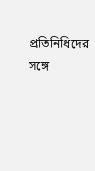প্রতিনিধিদের সঙ্গে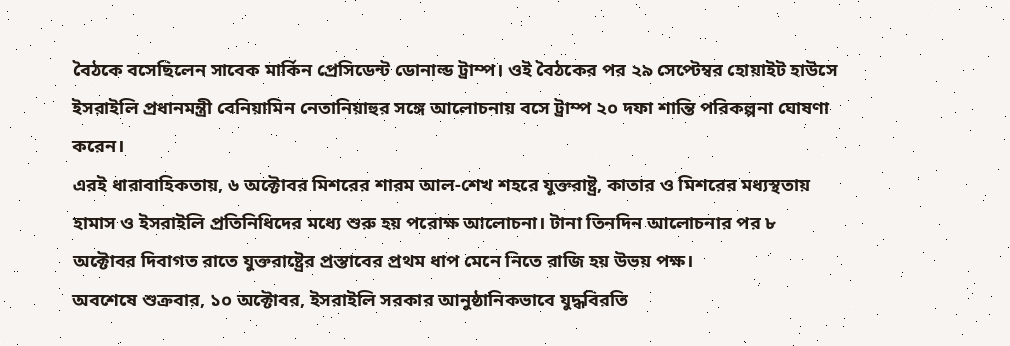বৈঠকে বসেছিলেন সাবেক মার্কিন প্রেসিডেন্ট ডোনাল্ড ট্রাম্প। ওই বৈঠকের পর ২৯ সেপ্টেম্বর হোয়াইট হাউসে ইসরাইলি প্রধানমন্ত্রী বেনিয়ামিন নেতানিয়াহুর সঙ্গে আলোচনায় বসে ট্রাম্প ২০ দফা শান্তি পরিকল্পনা ঘোষণা করেন।
এরই ধারাবাহিকতায়, ৬ অক্টোবর মিশরের শারম আল-শেখ শহরে যুক্তরাষ্ট্র, কাতার ও মিশরের মধ্যস্থতায় হামাস ও ইসরাইলি প্রতিনিধিদের মধ্যে শুরু হয় পরোক্ষ আলোচনা। টানা তিনদিন আলোচনার পর ৮ অক্টোবর দিবাগত রাতে যুক্তরাষ্ট্রের প্রস্তাবের প্রথম ধাপ মেনে নিতে রাজি হয় উভয় পক্ষ।
অবশেষে শুক্রবার, ১০ অক্টোবর, ইসরাইলি সরকার আনুষ্ঠানিকভাবে যুদ্ধবিরতি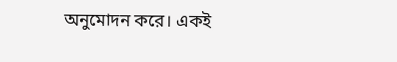অনুমোদন করে। একই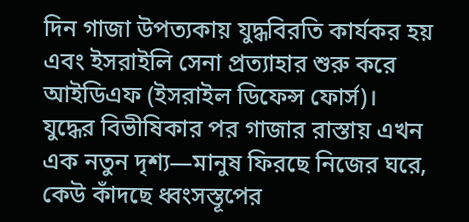দিন গাজা উপত্যকায় যুদ্ধবিরতি কার্যকর হয় এবং ইসরাইলি সেনা প্রত্যাহার শুরু করে আইডিএফ (ইসরাইল ডিফেন্স ফোর্স)।
যুদ্ধের বিভীষিকার পর গাজার রাস্তায় এখন এক নতুন দৃশ্য—মানুষ ফিরছে নিজের ঘরে, কেউ কাঁদছে ধ্বংসস্তূপের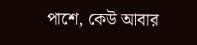পাশে, কেউ আবার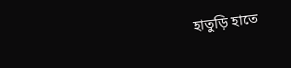হাতুড়ি হাতে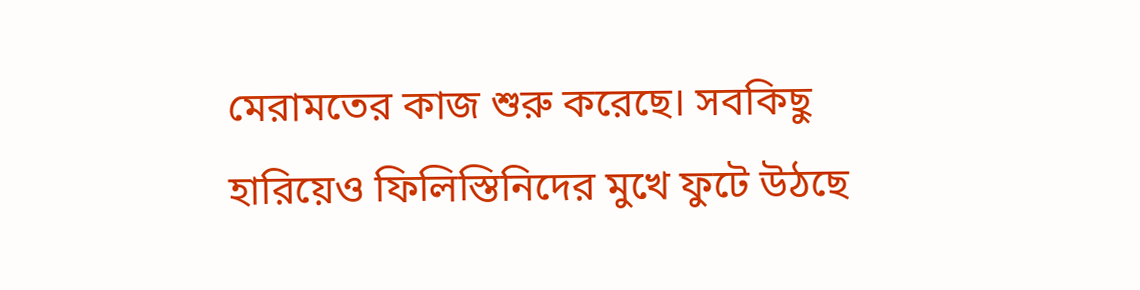মেরামতের কাজ শুরু করেছে। সবকিছু হারিয়েও ফিলিস্তিনিদের মুখে ফুটে উঠছে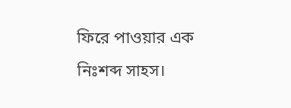ফিরে পাওয়ার এক নিঃশব্দ সাহস।